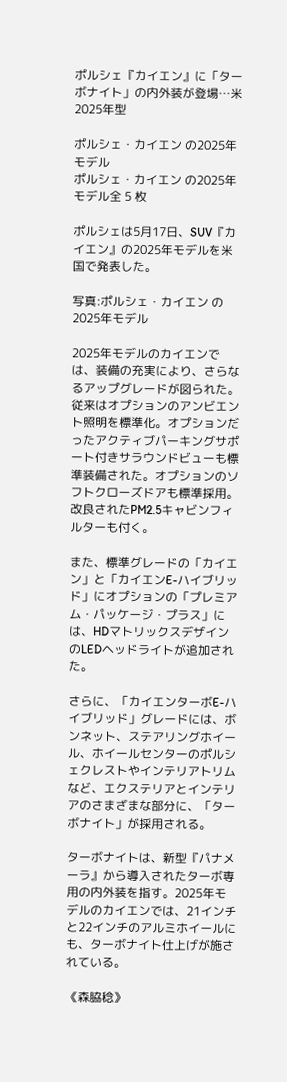ポルシェ『カイエン』に「ターボナイト」の内外装が登場…米2025年型

ポルシェ・カイエン の2025年モデル
ポルシェ・カイエン の2025年モデル全 5 枚

ポルシェは5月17日、SUV『カイエン』の2025年モデルを米国で発表した。

写真:ポルシェ・カイエン の2025年モデル

2025年モデルのカイエンでは、装備の充実により、さらなるアップグレードが図られた。従来はオプションのアンビエント照明を標準化。オプションだったアクティブパーキングサポート付きサラウンドビューも標準装備された。オプションのソフトクローズドアも標準採用。改良されたPM2.5キャビンフィルターも付く。

また、標準グレードの「カイエン」と「カイエンE-ハイブリッド」にオプションの「プレミアム・パッケージ・プラス」には、HDマトリックスデザインのLEDヘッドライトが追加された。

さらに、「カイエンターボE-ハイブリッド」グレードには、ボンネット、ステアリングホイール、ホイールセンターのポルシェクレストやインテリアトリムなど、エクステリアとインテリアのさまざまな部分に、「ターボナイト」が採用される。

ターボナイトは、新型『パナメーラ』から導入されたターボ専用の内外装を指す。2025年モデルのカイエンでは、21インチと22インチのアルミホイールにも、ターボナイト仕上げが施されている。

《森脇稔》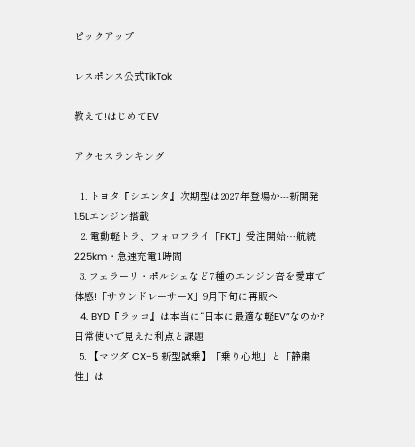ピックアップ

レスポンス公式TikTok

教えて!はじめてEV

アクセスランキング

  1. トヨタ『シエンタ』次期型は2027年登場か---新開発1.5Lエンジン搭載
  2. 電動軽トラ、フォロフライ「FKT」受注開始…航続225km・急速充電1時間
  3. フェラーリ・ポルシェなど7種のエンジン音を愛車で体感!「サウンドレーサーX」9月下旬に再販へ
  4. BYD『ラッコ』は本当に“日本に最適な軽EV”なのか? 日常使いで見えた利点と課題
  5. 【マツダ CX-5 新型試乗】「乗り心地」と「静粛性」は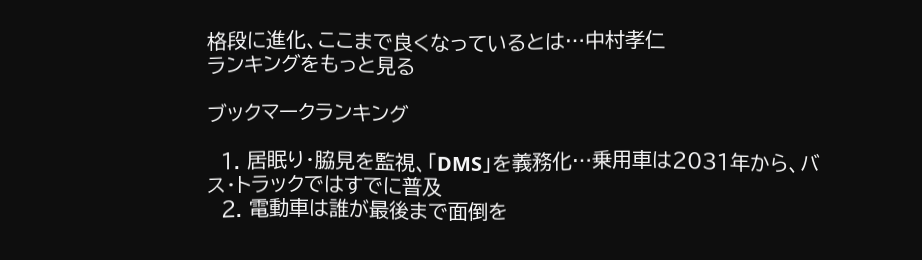格段に進化、ここまで良くなっているとは…中村孝仁
ランキングをもっと見る

ブックマークランキング

  1. 居眠り・脇見を監視、「DMS」を義務化…乗用車は2031年から、バス・トラックではすでに普及
  2. 電動車は誰が最後まで面倒を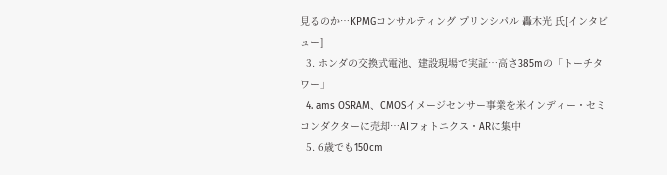見るのか…KPMGコンサルティング プリンシパル 轟木光 氏[インタビュー]
  3. ホンダの交換式電池、建設現場で実証…高さ385mの「トーチタワー」
  4. ams OSRAM、CMOSイメージセンサー事業を米インディー・セミコンダクターに売却…AIフォトニクス・ARに集中
  5. 6歳でも150cm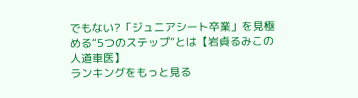でもない?「ジュニアシート卒業」を見極める“5つのステップ”とは【岩貞るみこの人道車医】
ランキングをもっと見る